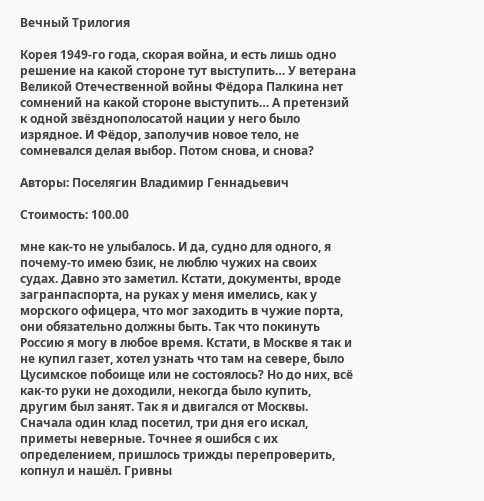Вечный Трилогия

Корея 1949-го года, скорая война, и есть лишь одно решение на какой стороне тут выступить… У ветерана Великой Отечественной войны Фёдора Палкина нет сомнений на какой стороне выступить… А претензий к одной звёзднополосатой нации у него было изрядное. И Фёдор, заполучив новое тело, не сомневался делая выбор. Потом снова, и снова?

Авторы: Поселягин Владимир Геннадьевич

Стоимость: 100.00

мне как-то не улыбалось. И да, судно для одного, я почему-то имею бзик, не люблю чужих на своих судах. Давно это заметил. Кстати, документы, вроде загранпаспорта, на руках у меня имелись, как у морского офицера, что мог заходить в чужие порта, они обязательно должны быть. Так что покинуть Россию я могу в любое время. Кстати, в Москве я так и не купил газет, хотел узнать что там на севере, было Цусимское побоище или не состоялось? Но до них, всё как-то руки не доходили, некогда было купить, другим был занят. Так я и двигался от Москвы. Сначала один клад посетил, три дня его искал, приметы неверные. Точнее я ошибся с их определением, пришлось трижды перепроверить, копнул и нашёл. Гривны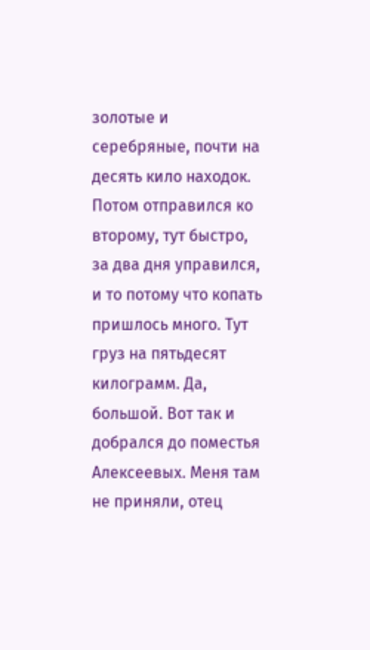золотые и серебряные, почти на десять кило находок. Потом отправился ко второму, тут быстро, за два дня управился, и то потому что копать пришлось много. Тут груз на пятьдесят килограмм. Да, большой. Вот так и добрался до поместья Алексеевых. Меня там не приняли, отец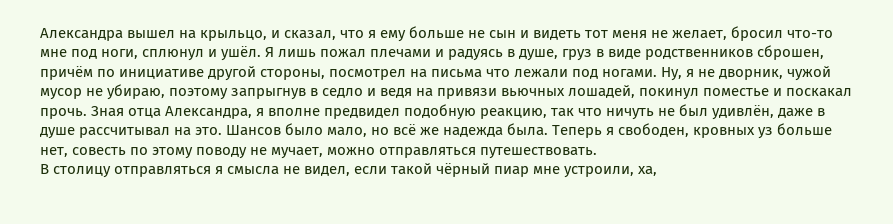Александра вышел на крыльцо, и сказал, что я ему больше не сын и видеть тот меня не желает, бросил что-то мне под ноги, сплюнул и ушёл. Я лишь пожал плечами и радуясь в душе, груз в виде родственников сброшен, причём по инициативе другой стороны, посмотрел на письма что лежали под ногами. Ну, я не дворник, чужой мусор не убираю, поэтому запрыгнув в седло и ведя на привязи вьючных лошадей, покинул поместье и поскакал прочь. Зная отца Александра, я вполне предвидел подобную реакцию, так что ничуть не был удивлён, даже в душе рассчитывал на это. Шансов было мало, но всё же надежда была. Теперь я свободен, кровных уз больше нет, совесть по этому поводу не мучает, можно отправляться путешествовать.
В столицу отправляться я смысла не видел, если такой чёрный пиар мне устроили, ха,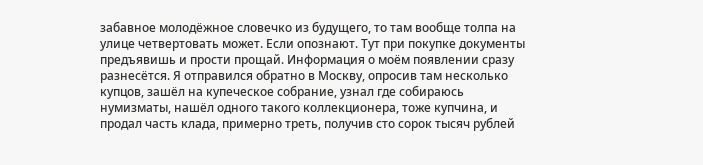забавное молодёжное словечко из будущего, то там вообще толпа на улице четвертовать может. Если опознают. Тут при покупке документы предъявишь и прости прощай. Информация о моём появлении сразу разнесётся. Я отправился обратно в Москву, опросив там несколько купцов, зашёл на купеческое собрание, узнал где собираюсь нумизматы, нашёл одного такого коллекционера, тоже купчина, и продал часть клада, примерно треть, получив сто сорок тысяч рублей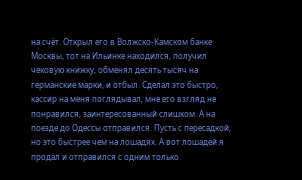на счёт. Открыл его в Волжско-Камском банке Москвы, тот на Ильинке находился, получил чековую книжку, обменял десять тысяч на германские марки, и отбыл. Сделал это быстро, кассир на меня поглядывал, мне его взгляд не понравился, заинтересованный слишком. А на поезде до Одессы отправился. Пусть с пересадкой, но это быстрее чем на лошадях. А вот лошадей я продал и отправился с одним только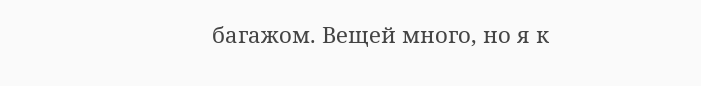багажом. Вещей много, но я к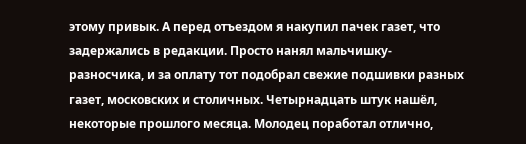этому привык. А перед отъездом я накупил пачек газет, что задержались в редакции. Просто нанял мальчишку-разносчика, и за оплату тот подобрал свежие подшивки разных газет, московских и столичных. Четырнадцать штук нашёл, некоторые прошлого месяца. Молодец поработал отлично,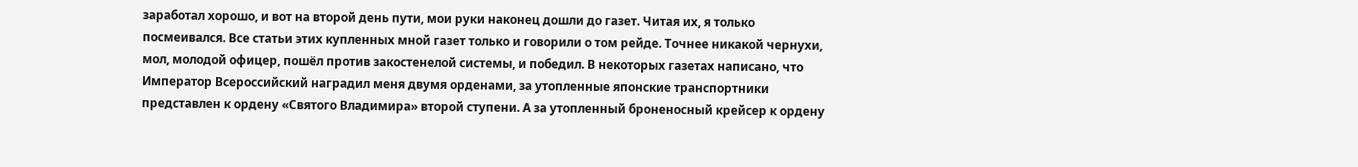заработал хорошо, и вот на второй день пути, мои руки наконец дошли до газет. Читая их, я только посмеивался. Все статьи этих купленных мной газет только и говорили о том рейде. Точнее никакой чернухи, мол, молодой офицер, пошёл против закостенелой системы, и победил. В некоторых газетах написано, что Император Всероссийский наградил меня двумя орденами, за утопленные японские транспортники представлен к ордену «Святого Владимира» второй ступени. А за утопленный броненосный крейсер к ордену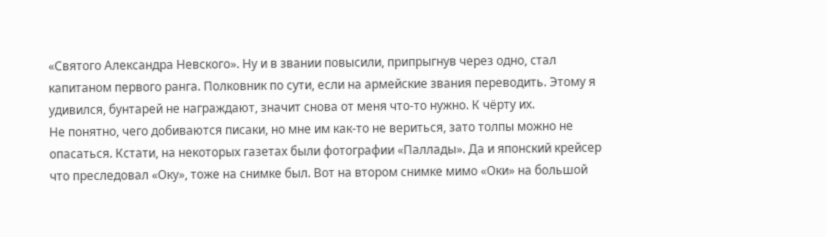«Святого Александра Невского». Ну и в звании повысили, припрыгнув через одно, стал капитаном первого ранга. Полковник по сути, если на армейские звания переводить. Этому я удивился, бунтарей не награждают, значит снова от меня что-то нужно. К чёрту их.
Не понятно, чего добиваются писаки, но мне им как-то не вериться, зато толпы можно не опасаться. Кстати, на некоторых газетах были фотографии «Паллады». Да и японский крейсер что преследовал «Оку», тоже на снимке был. Вот на втором снимке мимо «Оки» на большой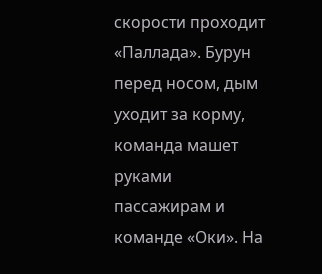скорости проходит «Паллада». Бурун перед носом, дым уходит за корму, команда машет руками пассажирам и команде «Оки». На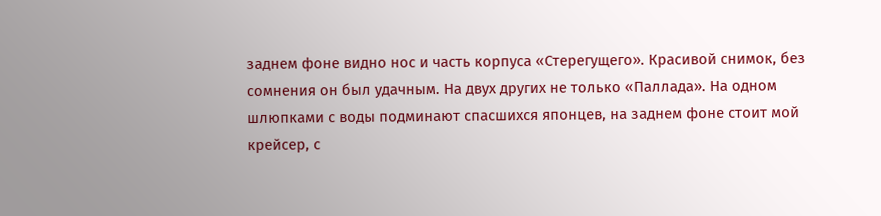заднем фоне видно нос и часть корпуса «Стерегущего». Красивой снимок, без сомнения он был удачным. На двух других не только «Паллада». На одном шлюпками с воды подминают спасшихся японцев, на заднем фоне стоит мой крейсер, с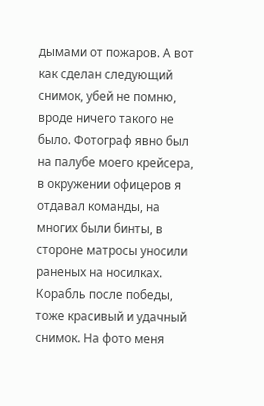дымами от пожаров. А вот как сделан следующий снимок, убей не помню, вроде ничего такого не было. Фотограф явно был на палубе моего крейсера, в окружении офицеров я отдавал команды, на многих были бинты, в стороне матросы уносили раненых на носилках. Корабль после победы, тоже красивый и удачный снимок. На фото меня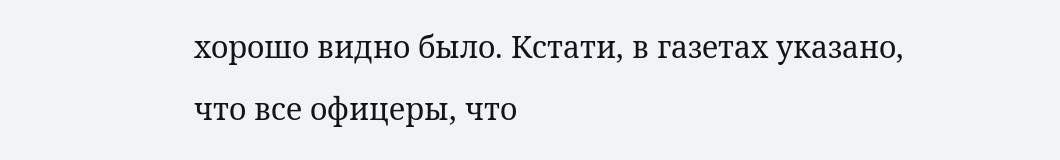хорошо видно было. Кстати, в газетах указано, что все офицеры, что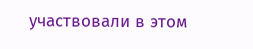участвовали в этом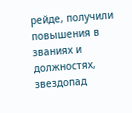рейде, получили повышения в званиях и должностях, звездопад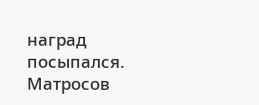наград посыпался. Матросов